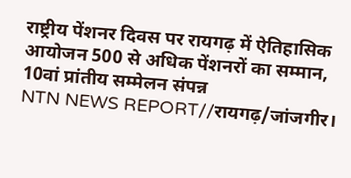राष्ट्रीय पेंशनर दिवस पर रायगढ़ में ऐतिहासिक आयोजन 500 से अधिक पेंशनरों का सम्मान, 10वां प्रांतीय सम्मेलन संपन्न
NTN NEWS REPORT//रायगढ़/जांजगीर।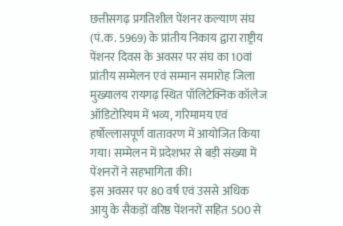छत्तीसगढ़ प्रगतिशील पेंशनर कल्याण संघ (पं.क. 5969) के प्रांतीय निकाय द्वारा राष्ट्रीय पेंशनर दिवस के अवसर पर संघ का 10वां प्रांतीय सम्मेलन एवं सम्मान समारोह जिला मुख्यालय रायगढ़ स्थित पॉलिटेक्निक कॉलेज ऑडिटोरियम में भव्य, गरिमामय एवं हर्षोल्लासपूर्ण वातावरण में आयोजित किया गया। सम्मेलन में प्रदेशभर से बड़ी संख्या में पेंशनरों ने सहभागिता की।
इस अवसर पर 80 वर्ष एवं उससे अधिक आयु के सैकड़ों वरिष्ठ पेंशनरों सहित 500 से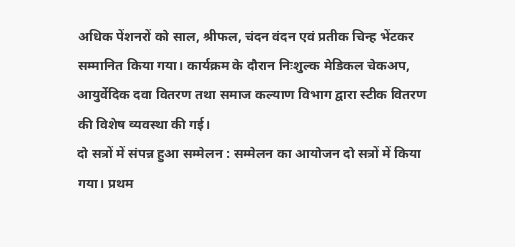अधिक पेंशनरों को साल, श्रीफल, चंदन वंदन एवं प्रतीक चिन्ह भेंटकर सम्मानित किया गया। कार्यक्रम के दौरान निःशुल्क मेडिकल चेकअप, आयुर्वेदिक दवा वितरण तथा समाज कल्याण विभाग द्वारा स्टीक वितरण की विशेष व्यवस्था की गई।
दो सत्रों में संपन्न हुआ सम्मेलन : सम्मेलन का आयोजन दो सत्रों में किया गया। प्रथम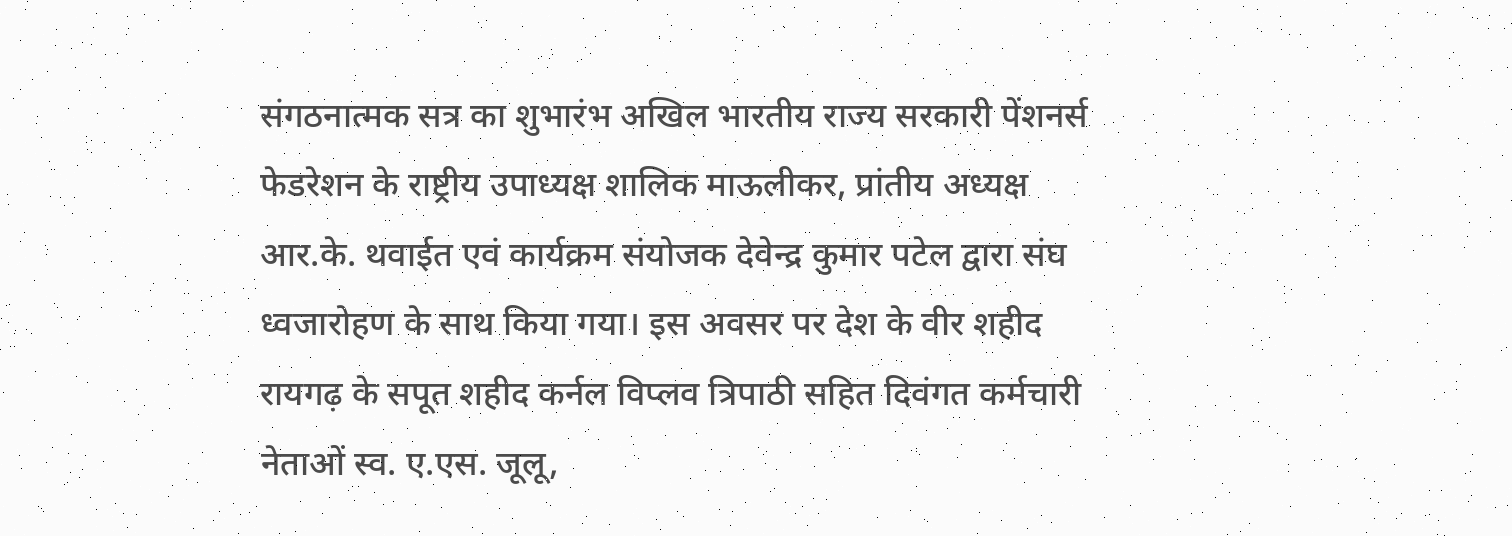संगठनात्मक सत्र का शुभारंभ अखिल भारतीय राज्य सरकारी पेंशनर्स फेडरेशन के राष्ट्रीय उपाध्यक्ष शालिक माऊलीकर, प्रांतीय अध्यक्ष आर.के. थवाईत एवं कार्यक्रम संयोजक देवेन्द्र कुमार पटेल द्वारा संघ ध्वजारोहण के साथ किया गया। इस अवसर पर देश के वीर शहीद रायगढ़ के सपूत शहीद कर्नल विप्लव त्रिपाठी सहित दिवंगत कर्मचारी नेताओं स्व. ए.एस. जूलू,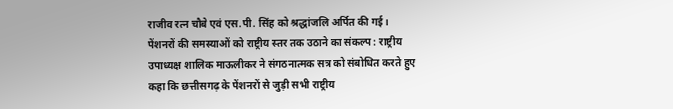राजीव रत्न चौबे एवं एस.पी. सिंह को श्रद्धांजलि अर्पित की गई।
पेंशनरों की समस्याओं को राष्ट्रीय स्तर तक उठाने का संकल्प : राष्ट्रीय उपाध्यक्ष शालिक माऊलीकर ने संगठनात्मक सत्र को संबोधित करते हुए कहा कि छत्तीसगढ़ के पेंशनरों से जुड़ी सभी राष्ट्रीय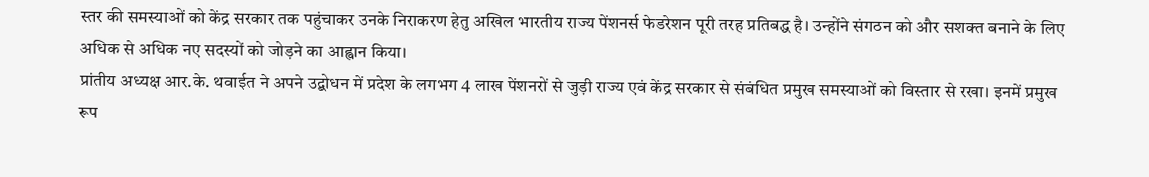स्तर की समस्याओं को केंद्र सरकार तक पहुंचाकर उनके निराकरण हेतु अखिल भारतीय राज्य पेंशनर्स फेडरेशन पूरी तरह प्रतिबद्ध है। उन्होंने संगठन को और सशक्त बनाने के लिए अधिक से अधिक नए सदस्यों को जोड़ने का आह्वान किया।
प्रांतीय अध्यक्ष आर.के. थवाईत ने अपने उद्बोधन में प्रदेश के लगभग 4 लाख पेंशनरों से जुड़ी राज्य एवं केंद्र सरकार से संबंधित प्रमुख समस्याओं को विस्तार से रखा। इनमें प्रमुख रूप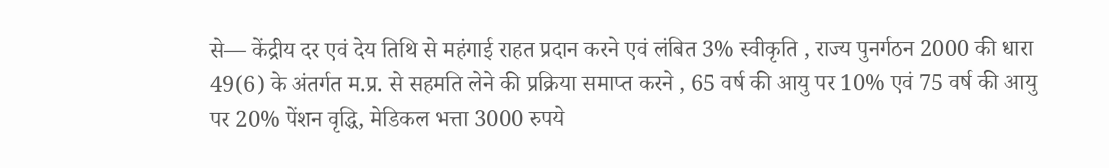से— केंद्रीय दर एवं देय तिथि से महंगाई राहत प्रदान करने एवं लंबित 3% स्वीकृति , राज्य पुनर्गठन 2000 की धारा 49(6) के अंतर्गत म.प्र. से सहमति लेने की प्रक्रिया समाप्त करने , 65 वर्ष की आयु पर 10% एवं 75 वर्ष की आयु पर 20% पेंशन वृद्धि, मेडिकल भत्ता 3000 रुपये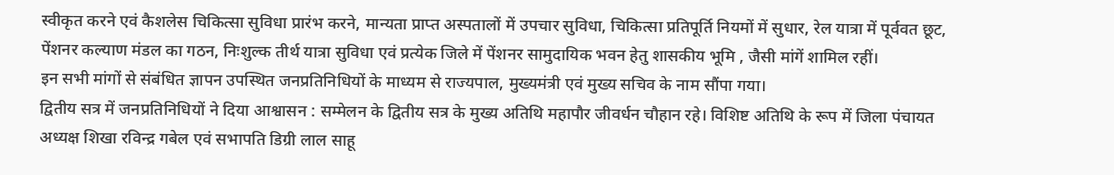स्वीकृत करने एवं कैशलेस चिकित्सा सुविधा प्रारंभ करने, मान्यता प्राप्त अस्पतालों में उपचार सुविधा, चिकित्सा प्रतिपूर्ति नियमों में सुधार, रेल यात्रा में पूर्ववत छूट, पेंशनर कल्याण मंडल का गठन, निःशुल्क तीर्थ यात्रा सुविधा एवं प्रत्येक जिले में पेंशनर सामुदायिक भवन हेतु शासकीय भूमि , जैसी मांगें शामिल रहीं।
इन सभी मांगों से संबंधित ज्ञापन उपस्थित जनप्रतिनिधियों के माध्यम से राज्यपाल, मुख्यमंत्री एवं मुख्य सचिव के नाम सौंपा गया।
द्वितीय सत्र में जनप्रतिनिधियों ने दिया आश्वासन : सम्मेलन के द्वितीय सत्र के मुख्य अतिथि महापौर जीवर्धन चौहान रहे। विशिष्ट अतिथि के रूप में जिला पंचायत अध्यक्ष शिखा रविन्द्र गबेल एवं सभापति डिग्री लाल साहू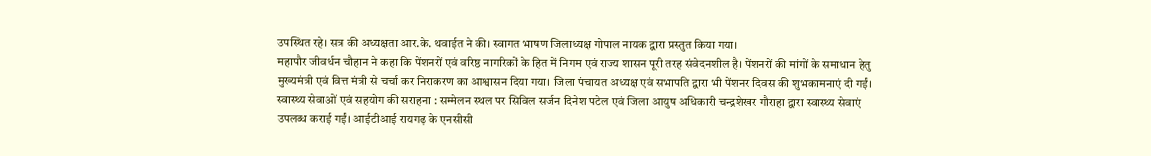उपस्थित रहे। सत्र की अध्यक्षता आर.के. थवाईत ने की। स्वागत भाषण जिलाध्यक्ष गोपाल नायक द्वारा प्रस्तुत किया गया।
महापौर जीवर्धन चौहान ने कहा कि पेंशनरों एवं वरिष्ठ नागरिकों के हित में निगम एवं राज्य शासन पूरी तरह संवेदनशील है। पेंशनरों की मांगों के समाधान हेतु मुख्यमंत्री एवं वित्त मंत्री से चर्चा कर निराकरण का आश्वासन दिया गया। जिला पंचायत अध्यक्ष एवं सभापति द्वारा भी पेंशनर दिवस की शुभकामनाएं दी गईं।
स्वास्थ्य सेवाओं एवं सहयोग की सराहना : सम्मेलन स्थल पर सिविल सर्जन दिनेश पटेल एवं जिला आयुष अधिकारी चन्द्रशेखर गौराहा द्वारा स्वास्थ्य सेवाएं उपलब्ध कराई गईं। आईटीआई रायगढ़ के एनसीसी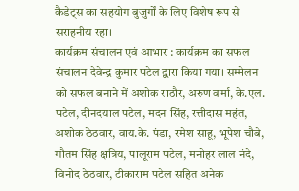कैडेट्स का सहयोग बुजुर्गों के लिए विशेष रूप से सराहनीय रहा।
कार्यक्रम संचालन एवं आभार : कार्यक्रम का सफल संचालन देवेन्द्र कुमार पटेल द्वारा किया गया। सम्मेलन को सफल बनाने में अशोक राठौर, अरुण वर्मा, के.एल. पटेल, दीनदयाल पटेल, मदन सिंह, रत्तीदास महंत, अशोक ठेठवार, वाय.के. पंडा, रमेश साहू, भूपेश चौबे, गौतम सिंह क्षत्रिय, पालूराम पटेल, मनोहर लाल नंदे, विनोद ठेठवार, टीकाराम पटेल सहित अनेक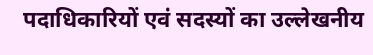पदाधिकारियों एवं सदस्यों का उल्लेखनीय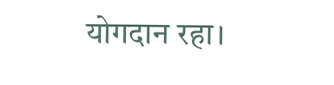योगदान रहा।